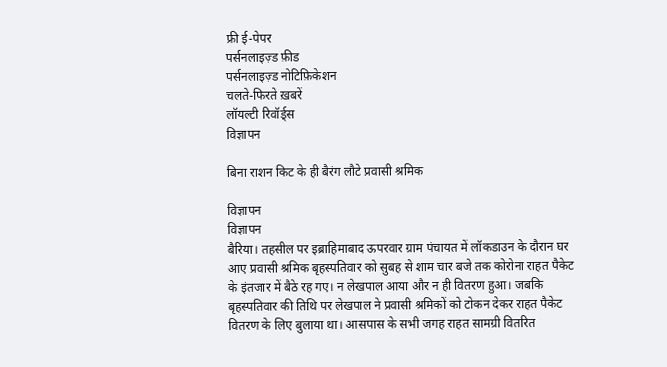फ्री ई-पेपर
पर्सनलाइज़्ड फ़ीड
पर्सनलाइज़्ड नोटिफ़िकेशन
चलते-फिरते ख़बरें
लॉयल्टी रिवॉर्ड्स
विज्ञापन

बिना राशन किट के ही बैरंग लौटे प्रवासी श्रमिक

विज्ञापन
विज्ञापन
बैरिया। तहसील पर इब्राहिमाबाद ऊपरवार ग्राम पंचायत में लॉकडाउन के दौरान घर आए प्रवासी श्रमिक बृहस्पतिवार को सुबह से शाम चार बजे तक कोरोना राहत पैकेट के इंतजार में बैठे रह गए। न लेखपाल आया और न ही वितरण हुआ। जबकि बृहस्पतिवार की तिथि पर लेखपाल ने प्रवासी श्रमिकों को टोकन देकर राहत पैकेट वितरण के लिए बुलाया था। आसपास के सभी जगह राहत सामग्री वितरित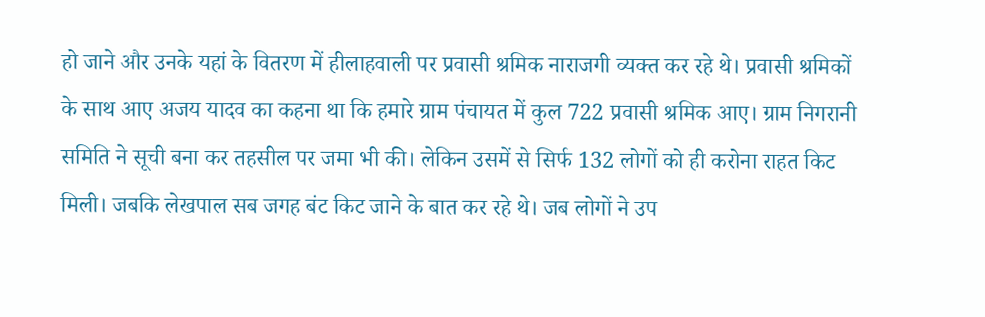हो जाने और उनके यहां के वितरण में हीलाहवाली पर प्रवासी श्रमिक नाराजगी व्यक्त कर रहे थे। प्रवासी श्रमिकों के साथ आए अजय यादव का कहना था कि हमारे ग्राम पंचायत में कुल 722 प्रवासी श्रमिक आए। ग्राम निगरानी समिति ने सूची बना कर तहसील पर जमा भी की। लेकिन उसमें से सिर्फ 132 लोगों को ही करोना राहत किट मिली। जबकि लेखपाल सब जगह बंट किट जाने के बात कर रहे थे। जब लोगों ने उप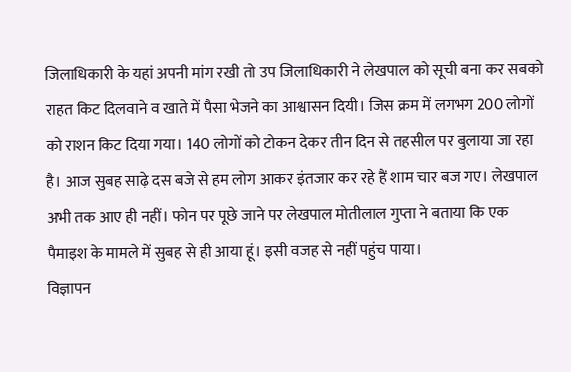जिलाधिकारी के यहां अपनी मांग रखी तो उप जिलाधिकारी ने लेखपाल को सूची बना कर सबको राहत किट दिलवाने व खाते में पैसा भेजने का आश्वासन दियी। जिस क्रम में लगभग 200 लोगों को राशन किट दिया गया। 140 लोगों को टोकन देकर तीन दिन से तहसील पर बुलाया जा रहा है। आज सुबह साढ़े दस बजे से हम लोग आकर इंतजार कर रहे हैं शाम चार बज गए। लेखपाल अभी तक आए ही नहीं। फोन पर पूछे जाने पर लेखपाल मोतीलाल गुप्ता ने बताया कि एक पैमाइश के मामले में सुबह से ही आया हूं। इसी वजह से नहीं पहुंच पाया।
विज्ञापन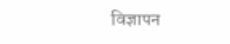विज्ञापन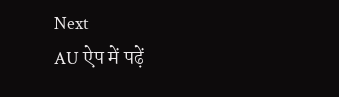Next
AU ऐप में पढ़ें